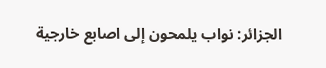الجزائر: نواب يلمحون إلى اصابع خارجية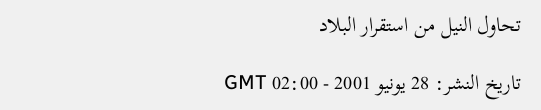تحاول النيل من استقرار البلاد

تاريخ النشر: 28 يونيو 2001 - 02:00 GMT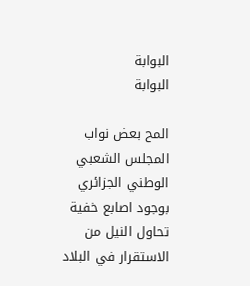البوابة
البوابة

المح بعض نواب المجلس الشعبي الوطني الجزائري بوجود اصابع خفية تحاول النيل من الاستقرار في البلاد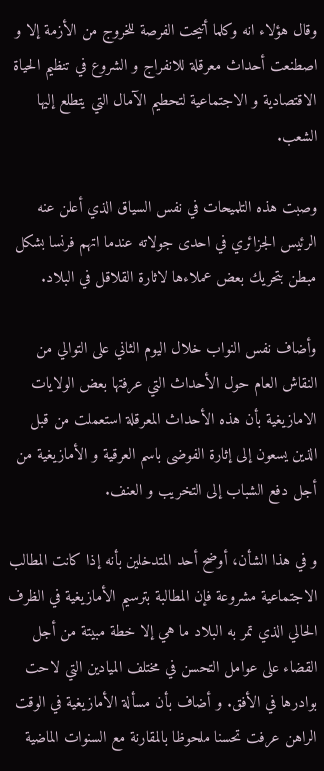وقال هؤلاء انه وكلما أتيحت الفرصة للخروج من الأزمة إلا و اصطنعت أحداث معرقلة للانفراج و الشروع في تنظيم الحياة الاقتصادية و الاجتماعية لتحطيم الآمال التي يتطلع إليها الشعب.

وصبت هذه التلميحات في نفس السياق الذي أعلن عنه الرئيس الجزائري في احدى جولاته عندما اتهم فرنسا بشكل مبطن بتحريك بعض عملاءها لاثارة القلاقل في البلاد.

وأضاف نفس النواب خلال اليوم الثاني على التوالي من النقاش العام حول الأحداث التي عرفتها بعض الولايات الامازيغية بأن هذه الأحداث المعرقلة استعملت من قبل الذين يسعون إلى إثارة الفوضى باسم العرقية و الأمازيغية من أجل دفع الشباب إلى التخريب و العنف.

و في هذا الشأن، أوضح أحد المتدخلين بأنه إذا كانت المطالب الاجتماعية مشروعة فإن المطالبة بترسيم الأمازيغية في الظرف الحالي الذي تمر به البلاد ما هي إلا خطة مبيتة من أجل القضاء على عوامل التحسن في مختلف الميادين التي لاحت بوادرها في الأفق. و أضاف بأن مسألة الأمازيغية في الوقت الراهن عرفت تحسنا ملحوظا بالمقارنة مع السنوات الماضية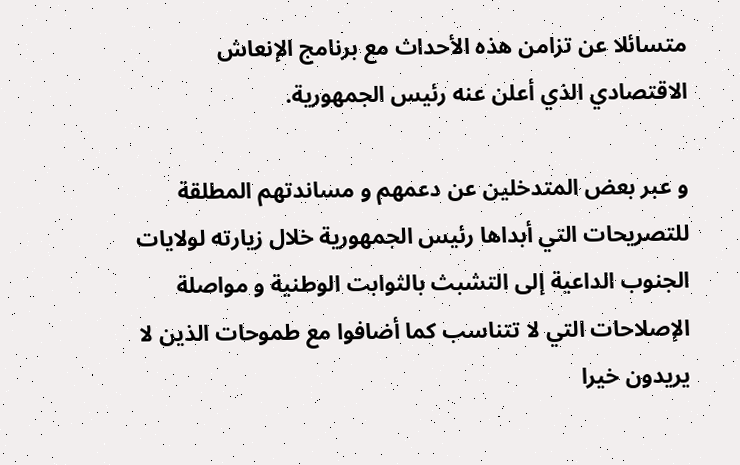متسائلا عن تزامن هذه الأحداث مع برنامج الإنعاش الاقتصادي الذي أعلن عنه رئيس الجمهورية.

و عبر بعض المتدخلين عن دعمهم و مساندتهم المطلقة للتصريحات التي أبداها رئيس الجمهورية خلال زيارته لولايات الجنوب الداعية إلى التشبث بالثوابت الوطنية و مواصلة الإصلاحات التي لا تتناسب كما أضافوا مع طموحات الذين لا يريدون خيرا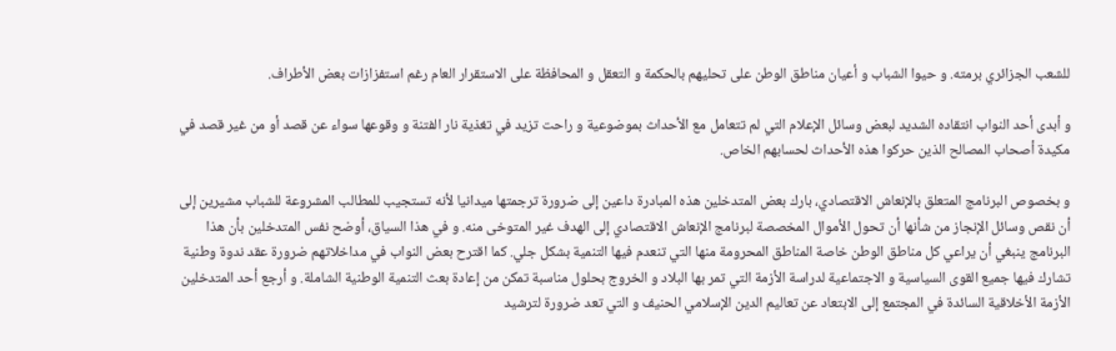للشعب الجزائري برمته. و حيوا الشباب و أعيان مناطق الوطن على تحليهم بالحكمة و التعقل و المحافظة على الاستقرار العام رغم استفزازات بعض الأطراف.

و أبدى أحد النواب انتقاده الشديد لبعض وسائل الإعلام التي لم تتعامل مع الأحداث بموضوعية و راحت تزيد في تغذية نار الفتنة و وقوعها سواء عن قصد أو من غير قصد في مكيدة أصحاب المصالح الذين حركوا هذه الأحداث لحسابهم الخاص.

و بخصوص البرنامج المتعلق بالإنعاش الاقتصادي، بارك بعض المتدخلين هذه المبادرة داعين إلى ضرورة ترجمتها ميدانيا لأنه تستجيب للمطالب المشروعة للشباب مشيرين إلى أن نقص وسائل الإنجاز من شأنها أن تحول الأموال المخصصة لبرنامج الإنعاش الاقتصادي إلى الهدف غير المتوخى منه. و في هذا السياق، أوضح نفس المتدخلين بأن هذا البرنامج ينبغي أن يراعي كل مناطق الوطن خاصة المناطق المحرومة منها التي تنعدم فيها التنمية بشكل جلي. كما اقترح بعض النواب في مداخلاتهم ضرورة عقد ندوة وطنية تشارك فيها جميع القوى السياسية و الاجتماعية لدراسة الأزمة التي تمر بها البلاد و الخروج بحلول مناسبة تمكن من إعادة بعث التنمية الوطنية الشاملة. و أرجع أحد المتدخلين الأزمة الأخلاقية السائدة في المجتمع إلى الابتعاد عن تعاليم الدين الإسلامي الحنيف و التي تعد ضرورة لترشيد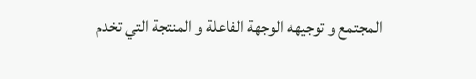المجتمع و توجيهه الوجهة الفاعلة و المنتجة التي تخدم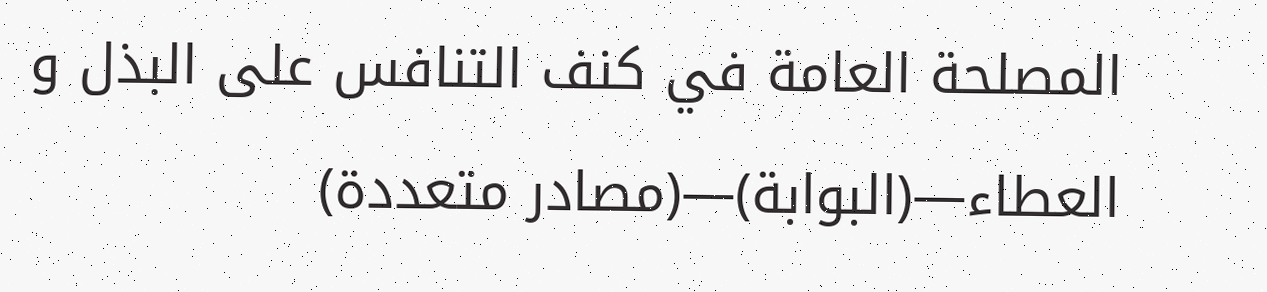المصلحة العامة في كنف التنافس على البذل و العطاء—(البوابة)—(مصادر متعددة)